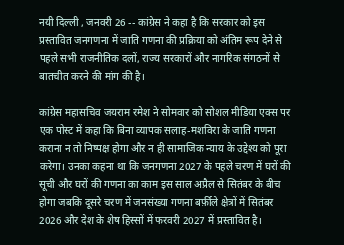नयी दिल्ली , जनवरी 26 -- कांग्रेस ने कहा है कि सरकार को इस प्रस्तावित जनगणना में जाति गणना की प्रक्रिया को अंतिम रूप देने से पहले सभी राजनीतिक दलों, राज्य सरकारों और नागरिक संगठनों से बातचीत करने की मांग की है।

कांग्रेस महासचिव जयराम रमेश ने सोमवार को सोशल मीडिया एक्स पर एक पोस्ट में कहा कि बिना व्यापक सलाह-मशविरा के जाति गणना कराना न तो निष्पक्ष होगा और न ही सामाजिक न्याय के उद्देश्य को पूरा करेगा। उनका कहना था कि जनगणना 2027 के पहले चरण में घरों की सूची और घरों की गणना का काम इस साल अप्रैल से सितंबर के बीच होगा जबकि दूसरे चरण में जनसंख्या गणना बर्फ़ीले क्षेत्रों में सितंबर 2026 और देश के शेष हिस्सों में फरवरी 2027 में प्रस्तावित है।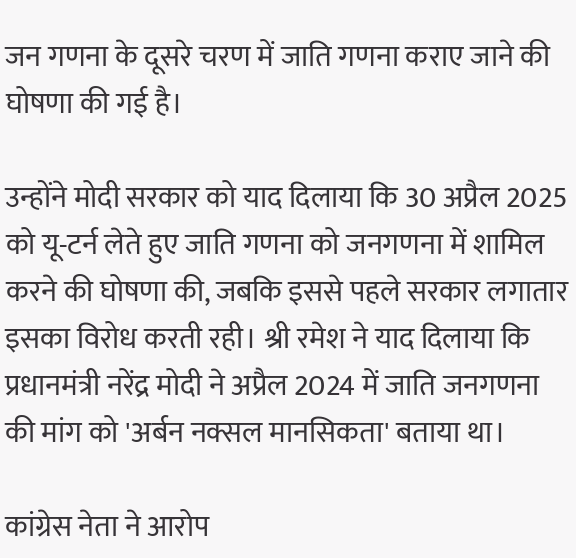जन गणना के दूसरे चरण में जाति गणना कराए जाने की घोषणा की गई है।

उन्होंने मोदी सरकार को याद दिलाया कि 30 अप्रैल 2025 को यू-टर्न लेते हुए जाति गणना को जनगणना में शामिल करने की घोषणा की, जबकि इससे पहले सरकार लगातार इसका विरोध करती रही। श्री रमेश ने याद दिलाया कि प्रधानमंत्री नरेंद्र मोदी ने अप्रैल 2024 में जाति जनगणना की मांग को 'अर्बन नक्सल मानसिकता' बताया था।

कांग्रेस नेता ने आरोप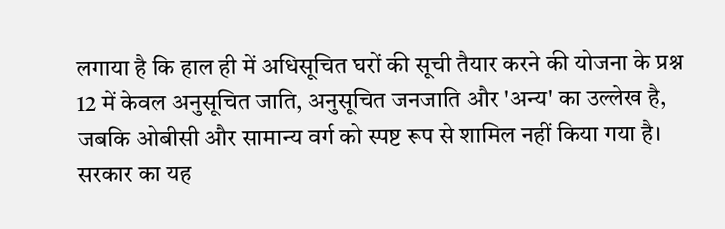लगाया है कि हाल ही में अधिसूचित घरों की सूची तैयार करने की योजना के प्रश्न 12 में केवल अनुसूचित जाति, अनुसूचित जनजाति और 'अन्य' का उल्लेख है, जबकि ओबीसी और सामान्य वर्ग को स्पष्ट रूप से शामिल नहीं किया गया है। सरकार का यह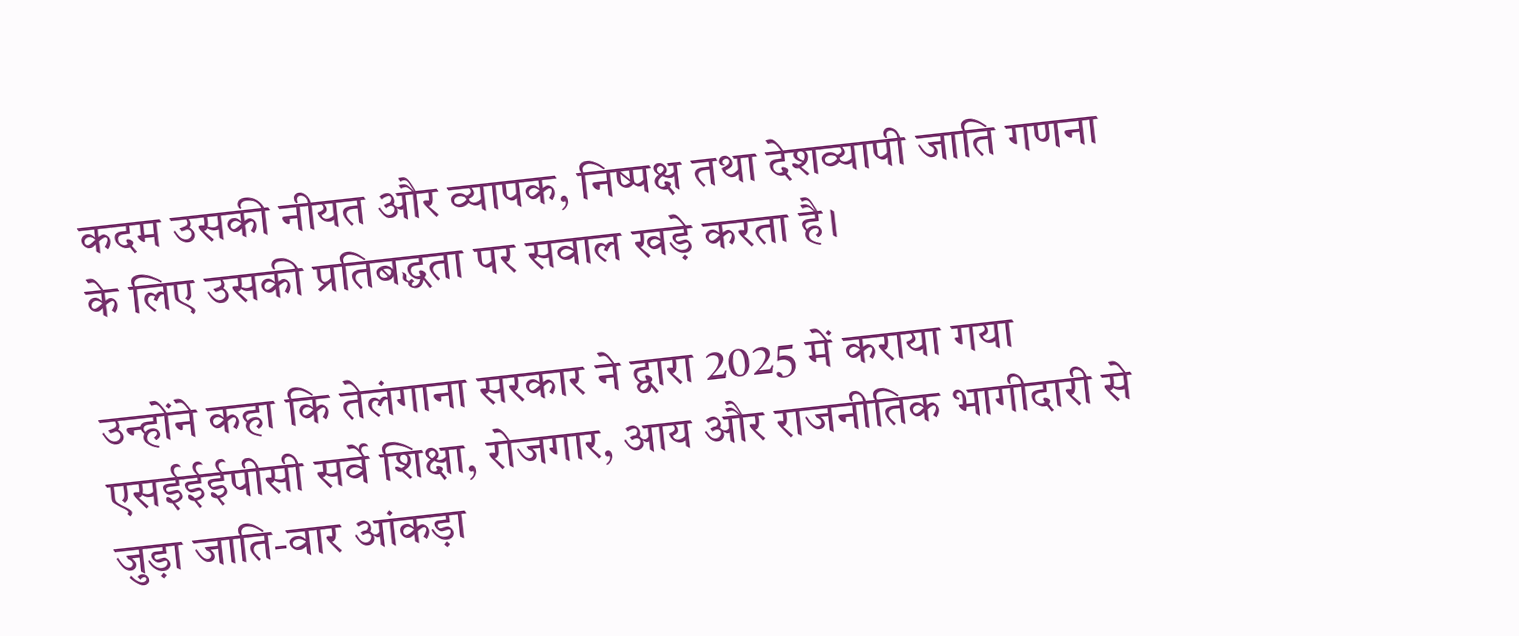कदम उसकी नीयत और व्यापक, निष्पक्ष तथा देशव्यापी जाति गणना के लिए उसकी प्रतिबद्धता पर सवाल खड़े करता है।

उन्होंने कहा कि तेलंगाना सरकार ने द्वारा 2025 में कराया गया एसईईईपीसी सर्वे शिक्षा, रोजगार, आय और राजनीतिक भागीदारी से जुड़ा जाति-वार आंकड़ा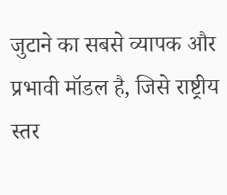जुटाने का सबसे व्यापक और प्रभावी मॉडल है, जिसे राष्ट्रीय स्तर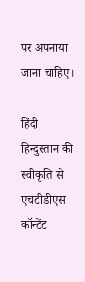पर अपनाया जाना चाहिए।

हिंदी हिन्दुस्तान की स्वीकृति से एचटीडीएस कॉन्टेंट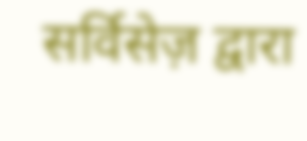सर्विसेज़ द्वारा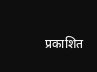प्रकाशित